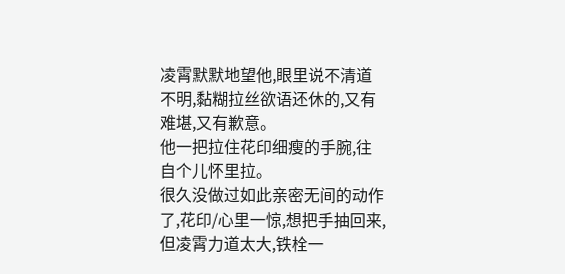凌霄默默地望他,眼里说不清道不明,黏糊拉丝欲语还休的,又有难堪,又有歉意。
他一把拉住花印细瘦的手腕,往自个儿怀里拉。
很久没做过如此亲密无间的动作了,花印/心里一惊,想把手抽回来,但凌霄力道太大,铁栓一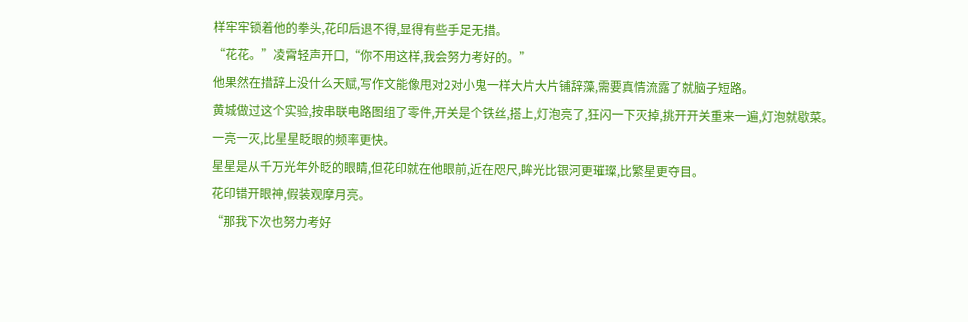样牢牢锁着他的拳头,花印后退不得,显得有些手足无措。
“花花。”凌霄轻声开口,“你不用这样,我会努力考好的。”
他果然在措辞上没什么天赋,写作文能像甩对2对小鬼一样大片大片铺辞藻,需要真情流露了就脑子短路。
黄城做过这个实验,按串联电路图组了零件,开关是个铁丝,搭上,灯泡亮了,狂闪一下灭掉,挑开开关重来一遍,灯泡就歇菜。
一亮一灭,比星星眨眼的频率更快。
星星是从千万光年外眨的眼睛,但花印就在他眼前,近在咫尺,眸光比银河更璀璨,比繁星更夺目。
花印错开眼神,假装观摩月亮。
“那我下次也努力考好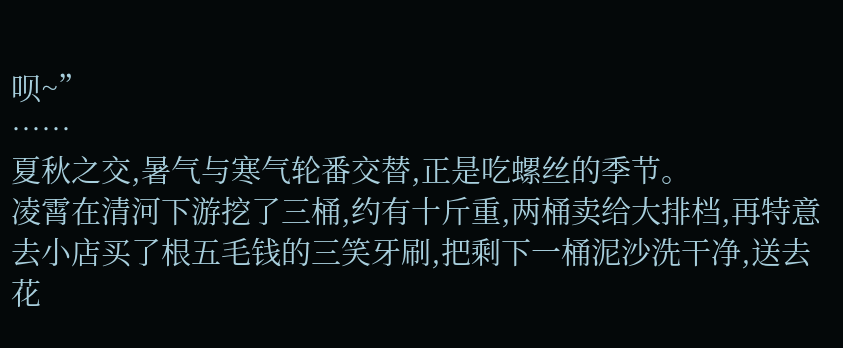呗~”
……
夏秋之交,暑气与寒气轮番交替,正是吃螺丝的季节。
凌霄在清河下游挖了三桶,约有十斤重,两桶卖给大排档,再特意去小店买了根五毛钱的三笑牙刷,把剩下一桶泥沙洗干净,送去花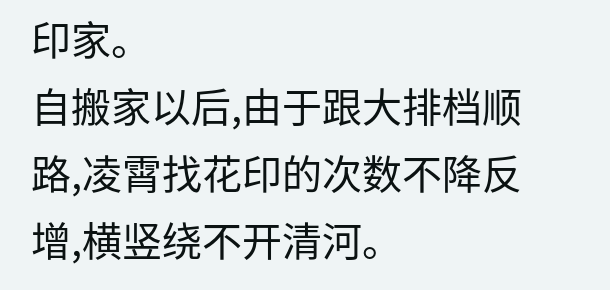印家。
自搬家以后,由于跟大排档顺路,凌霄找花印的次数不降反增,横竖绕不开清河。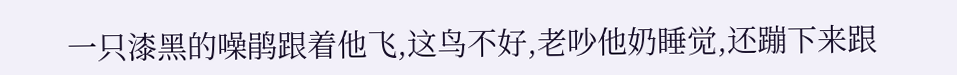一只漆黑的噪鹃跟着他飞,这鸟不好,老吵他奶睡觉,还蹦下来跟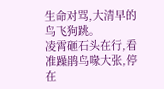生命对骂,大清早的鸟飞狗跳。
凌霄砸石头在行,看准躁鹃鸟喙大张,停在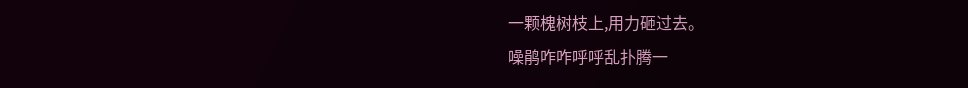一颗槐树枝上,用力砸过去。
噪鹃咋咋呼呼乱扑腾一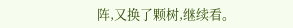阵,又换了颗树,继续看。